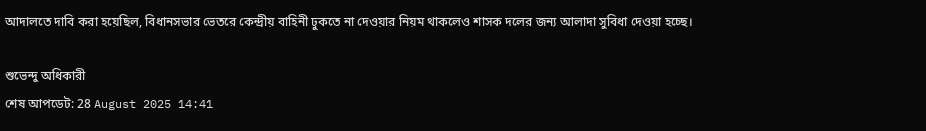আদালতে দাবি করা হয়েছিল, বিধানসভার ভেতরে কেন্দ্রীয় বাহিনী ঢুকতে না দেওয়ার নিয়ম থাকলেও শাসক দলের জন্য আলাদা সুবিধা দেওয়া হচ্ছে।

শুভেন্দু অধিকারী
শেষ আপডেট: 28 August 2025 14:41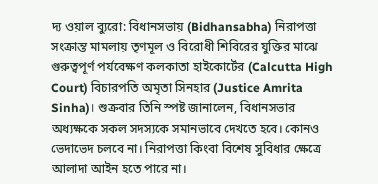দ্য ওয়াল ব্যুরো: বিধানসভায় (Bidhansabha) নিরাপত্তা সংক্রান্ত মামলায় তৃণমূল ও বিরোধী শিবিরের যুক্তির মাঝে গুরুত্বপূর্ণ পর্যবেক্ষণ কলকাতা হাইকোর্টের (Calcutta High Court) বিচারপতি অমৃতা সিনহার (Justice Amrita Sinha)। শুক্রবার তিনি স্পষ্ট জানালেন, বিধানসভার অধ্যক্ষকে সকল সদস্যকে সমানভাবে দেখতে হবে। কোনও ভেদাভেদ চলবে না। নিরাপত্তা কিংবা বিশেষ সুবিধার ক্ষেত্রে আলাদা আইন হতে পারে না।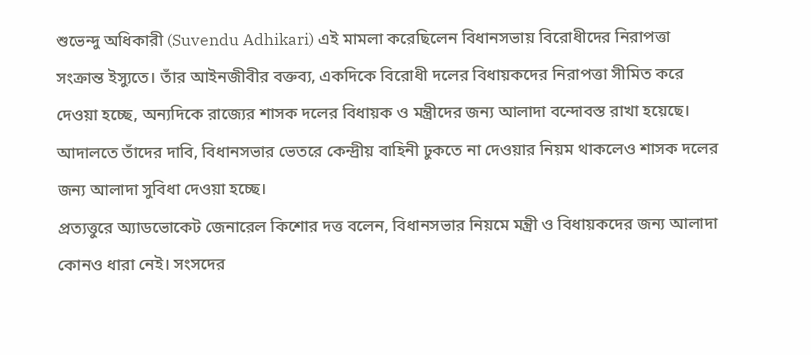শুভেন্দু অধিকারী (Suvendu Adhikari) এই মামলা করেছিলেন বিধানসভায় বিরোধীদের নিরাপত্তা সংক্রান্ত ইস্যুতে। তাঁর আইনজীবীর বক্তব্য, একদিকে বিরোধী দলের বিধায়কদের নিরাপত্তা সীমিত করে দেওয়া হচ্ছে, অন্যদিকে রাজ্যের শাসক দলের বিধায়ক ও মন্ত্রীদের জন্য আলাদা বন্দোবস্ত রাখা হয়েছে। আদালতে তাঁদের দাবি, বিধানসভার ভেতরে কেন্দ্রীয় বাহিনী ঢুকতে না দেওয়ার নিয়ম থাকলেও শাসক দলের জন্য আলাদা সুবিধা দেওয়া হচ্ছে।
প্রত্যত্তুরে অ্যাডভোকেট জেনারেল কিশোর দত্ত বলেন, বিধানসভার নিয়মে মন্ত্রী ও বিধায়কদের জন্য আলাদা কোনও ধারা নেই। সংসদের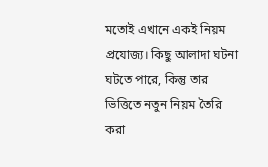মতোই এখানে একই নিয়ম প্রযোজ্য। কিছু আলাদা ঘটনা ঘটতে পারে, কিন্তু তার ভিত্তিতে নতুন নিয়ম তৈরি করা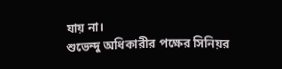যায় না।
শুভেন্দু অধিকারীর পক্ষের সিনিয়র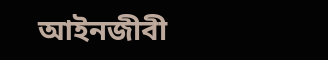আইনজীবী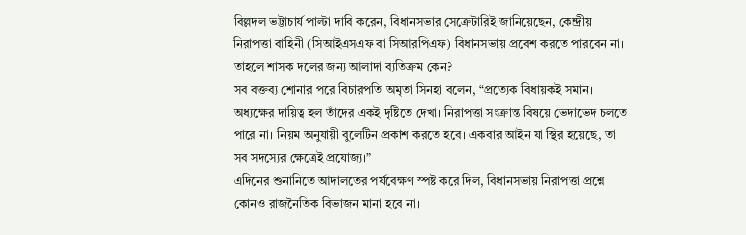বিল্লদল ভট্টাচার্য পাল্টা দাবি করেন, বিধানসভার সেক্রেটারিই জানিয়েছেন, কেন্দ্রীয় নিরাপত্তা বাহিনী (সিআইএসএফ বা সিআরপিএফ) বিধানসভায় প্রবেশ করতে পারবেন না। তাহলে শাসক দলের জন্য আলাদা ব্যতিক্রম কেন?
সব বক্তব্য শোনার পরে বিচারপতি অমৃতা সিনহা বলেন, “প্রত্যেক বিধায়কই সমান। অধ্যক্ষের দায়িত্ব হল তাঁদের একই দৃষ্টিতে দেখা। নিরাপত্তা সংক্রান্ত বিষয়ে ভেদাভেদ চলতে পারে না। নিয়ম অনুযায়ী বুলেটিন প্রকাশ করতে হবে। একবার আইন যা স্থির হয়েছে, তা সব সদস্যের ক্ষেত্রেই প্রযোজ্য।”
এদিনের শুনানিতে আদালতের পর্যবেক্ষণ স্পষ্ট করে দিল, বিধানসভায় নিরাপত্তা প্রশ্নে কোনও রাজনৈতিক বিভাজন মানা হবে না।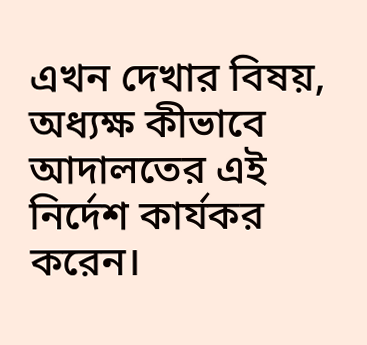এখন দেখার বিষয়, অধ্যক্ষ কীভাবে আদালতের এই নির্দেশ কার্যকর করেন।